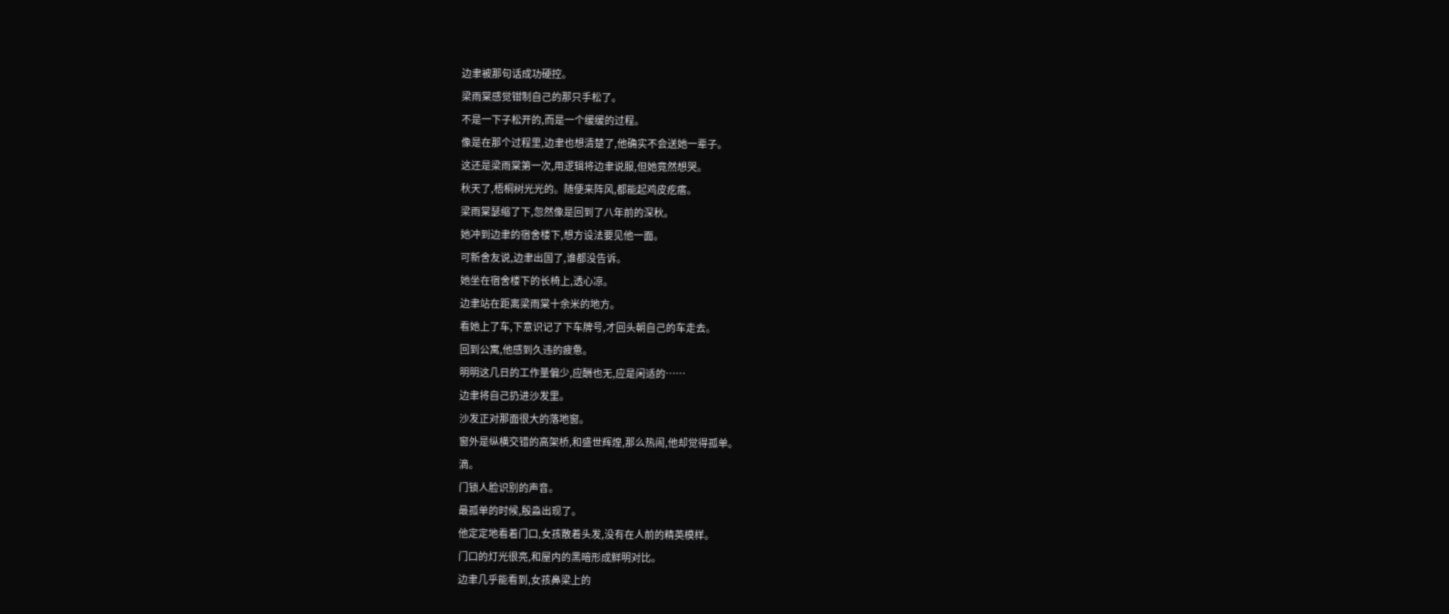边聿被那句话成功硬控。
梁雨棠感觉钳制自己的那只手松了。
不是一下子松开的,而是一个缓缓的过程。
像是在那个过程里,边聿也想清楚了,他确实不会送她一辈子。
这还是梁雨棠第一次,用逻辑将边聿说服,但她竟然想哭。
秋天了,梧桐树光光的。随便来阵风,都能起鸡皮疙瘩。
梁雨棠瑟缩了下,忽然像是回到了八年前的深秋。
她冲到边聿的宿舍楼下,想方设法要见他一面。
可新舍友说,边聿出国了,谁都没告诉。
她坐在宿舍楼下的长椅上,透心凉。
边聿站在距离梁雨棠十余米的地方。
看她上了车,下意识记了下车牌号,才回头朝自己的车走去。
回到公寓,他感到久违的疲惫。
明明这几日的工作量偏少,应酬也无,应是闲适的……
边聿将自己扔进沙发里。
沙发正对那面很大的落地窗。
窗外是纵横交错的高架桥,和盛世辉煌,那么热闹,他却觉得孤单。
滴。
门锁人脸识别的声音。
最孤单的时候,殷淼出现了。
他定定地看着门口,女孩散着头发,没有在人前的精英模样。
门口的灯光很亮,和屋内的黑暗形成鲜明对比。
边聿几乎能看到,女孩鼻梁上的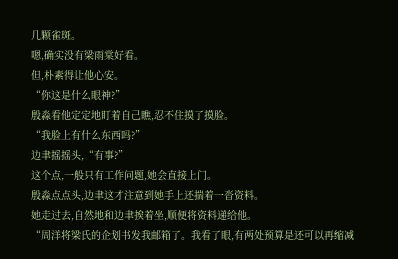几颗雀斑。
嗯,确实没有梁雨棠好看。
但,朴素得让他心安。
“你这是什么眼神?”
殷淼看他定定地盯着自己瞧,忍不住摸了摸脸。
“我脸上有什么东西吗?”
边聿摇摇头,“有事?”
这个点,一般只有工作问题,她会直接上门。
殷淼点点头,边聿这才注意到她手上还揣着一沓资料。
她走过去,自然地和边聿挨着坐,顺便将资料递给他。
“周洋将梁氏的企划书发我邮箱了。我看了眼,有两处预算是还可以再缩减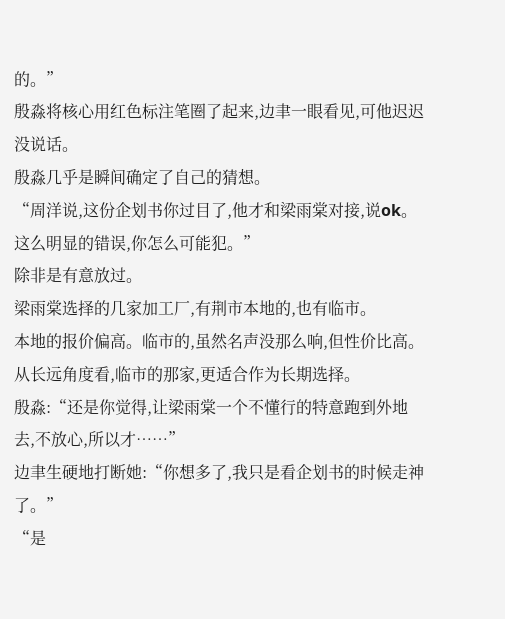的。”
殷淼将核心用红色标注笔圈了起来,边聿一眼看见,可他迟迟没说话。
殷淼几乎是瞬间确定了自己的猜想。
“周洋说,这份企划书你过目了,他才和梁雨棠对接,说ok。这么明显的错误,你怎么可能犯。”
除非是有意放过。
梁雨棠选择的几家加工厂,有荆市本地的,也有临市。
本地的报价偏高。临市的,虽然名声没那么响,但性价比高。
从长远角度看,临市的那家,更适合作为长期选择。
殷淼:“还是你觉得,让梁雨棠一个不懂行的特意跑到外地去,不放心,所以才……”
边聿生硬地打断她:“你想多了,我只是看企划书的时候走神了。”
“是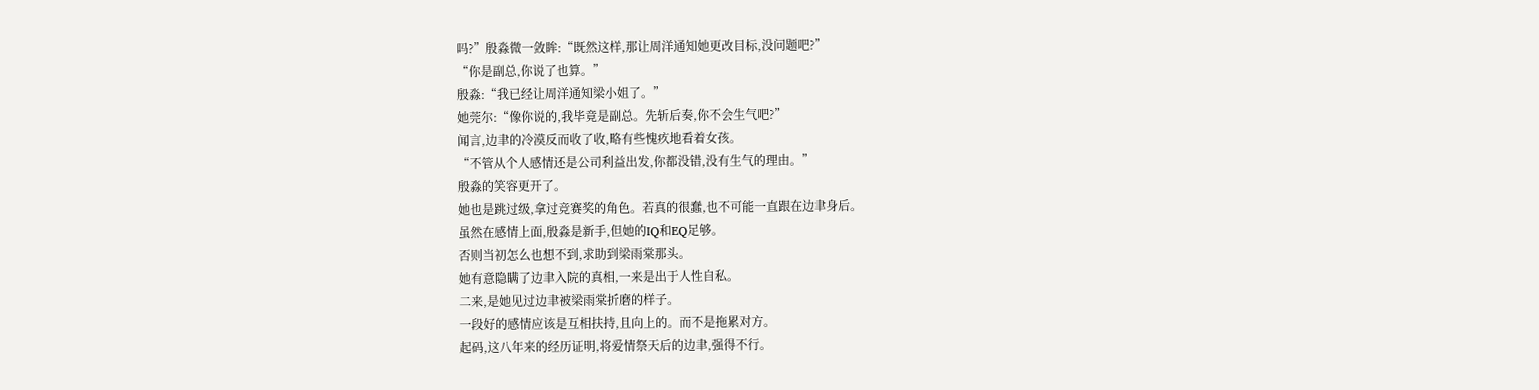吗?”殷淼微一敛眸:“既然这样,那让周洋通知她更改目标,没问题吧?”
“你是副总,你说了也算。”
殷淼:“我已经让周洋通知梁小姐了。”
她莞尔:“像你说的,我毕竟是副总。先斩后奏,你不会生气吧?”
闻言,边聿的冷漠反而收了收,略有些愧疚地看着女孩。
“不管从个人感情还是公司利益出发,你都没错,没有生气的理由。”
殷淼的笑容更开了。
她也是跳过级,拿过竞赛奖的角色。若真的很蠢,也不可能一直跟在边聿身后。
虽然在感情上面,殷淼是新手,但她的IQ和EQ足够。
否则当初怎么也想不到,求助到梁雨棠那头。
她有意隐瞒了边聿入院的真相,一来是出于人性自私。
二来,是她见过边聿被梁雨棠折磨的样子。
一段好的感情应该是互相扶持,且向上的。而不是拖累对方。
起码,这八年来的经历证明,将爱情祭天后的边聿,强得不行。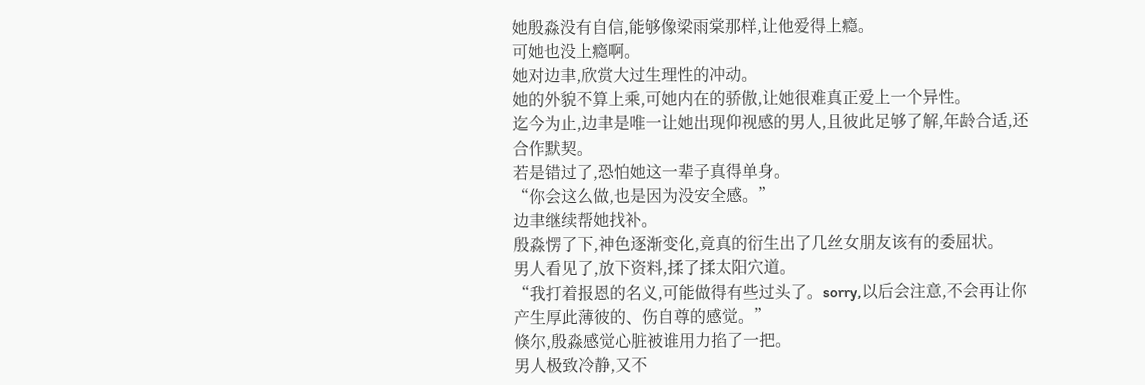她殷淼没有自信,能够像梁雨棠那样,让他爱得上瘾。
可她也没上瘾啊。
她对边聿,欣赏大过生理性的冲动。
她的外貌不算上乘,可她内在的骄傲,让她很难真正爱上一个异性。
迄今为止,边聿是唯一让她出现仰视感的男人,且彼此足够了解,年龄合适,还合作默契。
若是错过了,恐怕她这一辈子真得单身。
“你会这么做,也是因为没安全感。”
边聿继续帮她找补。
殷淼愣了下,神色逐渐变化,竟真的衍生出了几丝女朋友该有的委屈状。
男人看见了,放下资料,揉了揉太阳穴道。
“我打着报恩的名义,可能做得有些过头了。sorry,以后会注意,不会再让你产生厚此薄彼的、伤自尊的感觉。”
倏尔,殷淼感觉心脏被谁用力掐了一把。
男人极致冷静,又不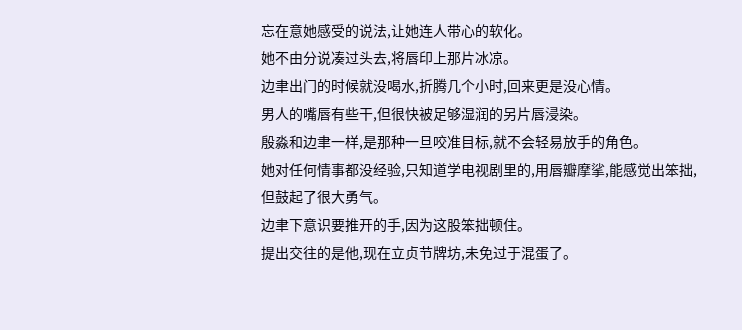忘在意她感受的说法,让她连人带心的软化。
她不由分说凑过头去,将唇印上那片冰凉。
边聿出门的时候就没喝水,折腾几个小时,回来更是没心情。
男人的嘴唇有些干,但很快被足够湿润的另片唇浸染。
殷淼和边聿一样,是那种一旦咬准目标,就不会轻易放手的角色。
她对任何情事都没经验,只知道学电视剧里的,用唇瓣摩挲,能感觉出笨拙,但鼓起了很大勇气。
边聿下意识要推开的手,因为这股笨拙顿住。
提出交往的是他,现在立贞节牌坊,未免过于混蛋了。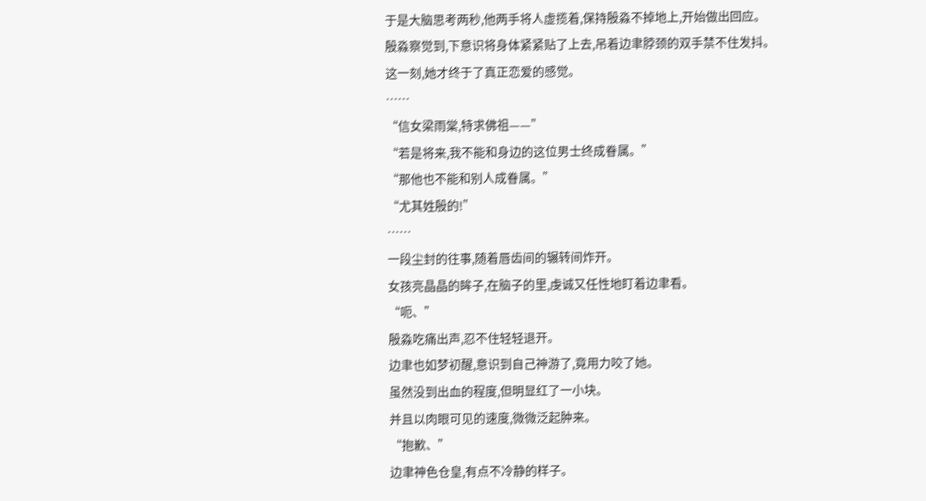于是大脑思考两秒,他两手将人虚揽着,保持殷淼不掉地上,开始做出回应。
殷淼察觉到,下意识将身体紧紧贴了上去,吊着边聿脖颈的双手禁不住发抖。
这一刻,她才终于了真正恋爱的感觉。
……
“信女梁雨棠,特求佛祖——”
“若是将来,我不能和身边的这位男士终成眷属。”
“那他也不能和别人成眷属。”
“尤其姓殷的!”
……
一段尘封的往事,随着唇齿间的辗转间炸开。
女孩亮晶晶的眸子,在脑子的里,虔诚又任性地盯着边聿看。
“呃、”
殷淼吃痛出声,忍不住轻轻退开。
边聿也如梦初醒,意识到自己神游了,竟用力咬了她。
虽然没到出血的程度,但明显红了一小块。
并且以肉眼可见的速度,微微泛起肿来。
“抱歉、”
边聿神色仓皇,有点不冷静的样子。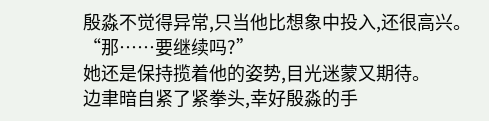殷淼不觉得异常,只当他比想象中投入,还很高兴。
“那……要继续吗?”
她还是保持揽着他的姿势,目光迷蒙又期待。
边聿暗自紧了紧拳头,幸好殷淼的手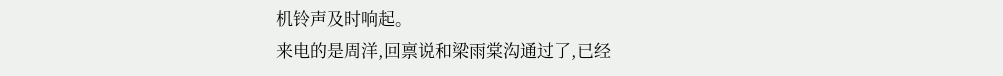机铃声及时响起。
来电的是周洋,回禀说和梁雨棠沟通过了,已经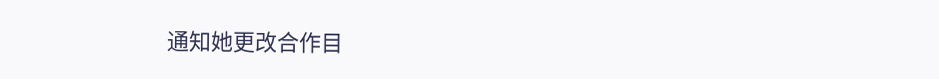通知她更改合作目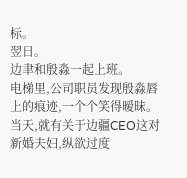标。
翌日。
边聿和殷淼一起上班。
电梯里,公司职员发现殷淼唇上的痕迹,一个个笑得暧昧。
当天,就有关于边疆CEO这对新婚夫妇,纵欲过度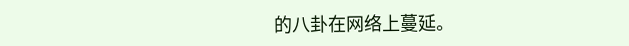的八卦在网络上蔓延。